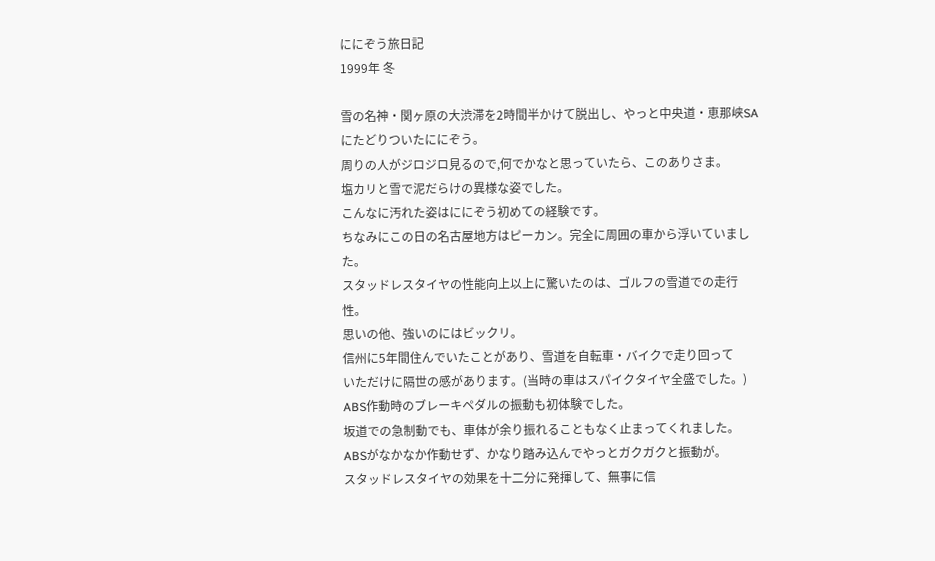ににぞう旅日記
1999年 冬

雪の名神・関ヶ原の大渋滞を2時間半かけて脱出し、やっと中央道・恵那峡SAにたどりついたににぞう。
周りの人がジロジロ見るので,何でかなと思っていたら、このありさま。
塩カリと雪で泥だらけの異様な姿でした。
こんなに汚れた姿はににぞう初めての経験です。
ちなみにこの日の名古屋地方はピーカン。完全に周囲の車から浮いていました。
スタッドレスタイヤの性能向上以上に驚いたのは、ゴルフの雪道での走行性。
思いの他、強いのにはビックリ。
信州に5年間住んでいたことがあり、雪道を自転車・バイクで走り回って
いただけに隔世の感があります。(当時の車はスパイクタイヤ全盛でした。)
ABS作動時のブレーキペダルの振動も初体験でした。
坂道での急制動でも、車体が余り振れることもなく止まってくれました。
ABSがなかなか作動せず、かなり踏み込んでやっとガクガクと振動が。
スタッドレスタイヤの効果を十二分に発揮して、無事に信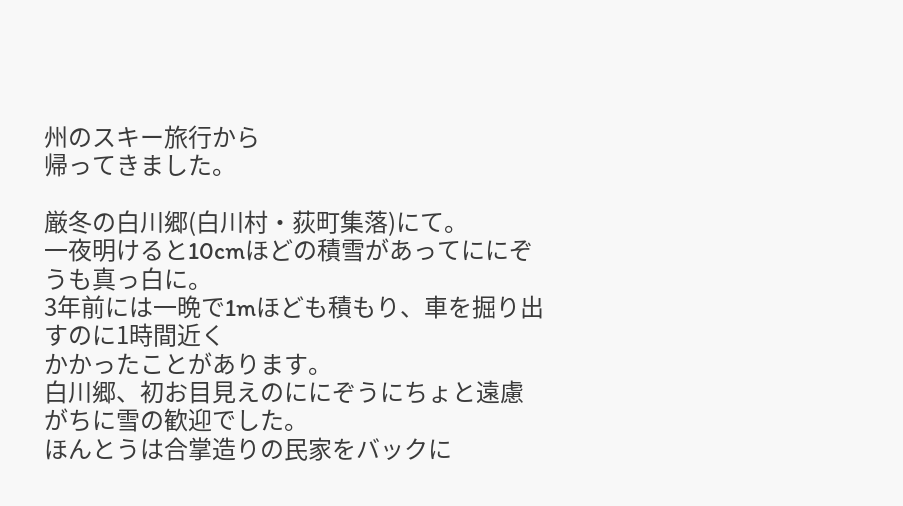州のスキー旅行から
帰ってきました。

厳冬の白川郷(白川村・荻町集落)にて。
一夜明けると10cmほどの積雪があってににぞうも真っ白に。
3年前には一晩で1mほども積もり、車を掘り出すのに1時間近く
かかったことがあります。
白川郷、初お目見えのににぞうにちょと遠慮がちに雪の歓迎でした。
ほんとうは合掌造りの民家をバックに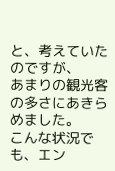と、考えていたのですが、
あまりの観光客の多さにあきらめました。
こんな状況でも、エン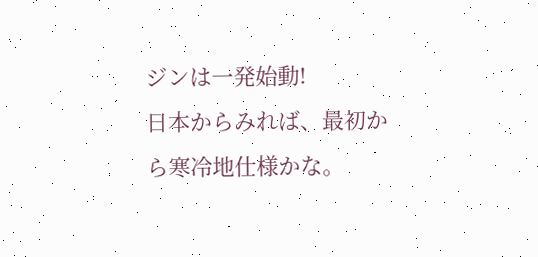ジンは一発始動!
日本からみれば、最初から寒冷地仕様かな。